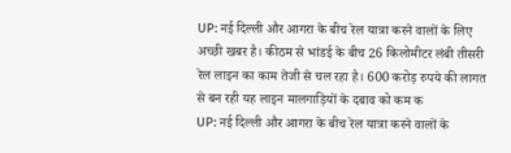UP: नई दिल्ली और आगरा के बीच रेल यात्रा करने वालों के लिए अच्छी खबर है। कीठम से भांडई के बीच 26 किलोमीटर लंबी तीसरी रेल लाइन का काम तेजी से चल रहा है। 600 करोड़ रुपये की लागत से बन रही यह लाइन मालगाड़ियों के दबाव को कम क
UP: नई दिल्ली और आगरा के बीच रेल यात्रा करने वालों के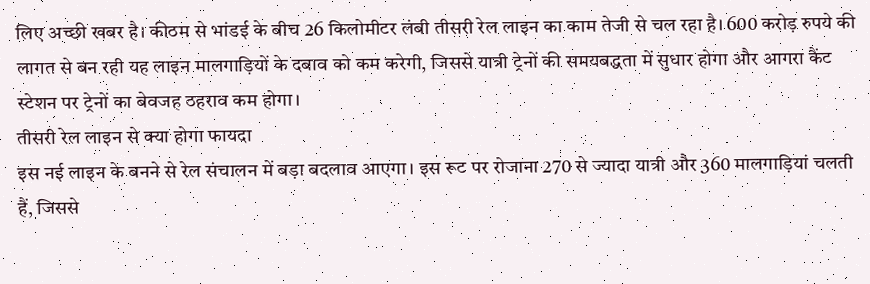लिए अच्छी खबर है। कीठम से भांडई के बीच 26 किलोमीटर लंबी तीसरी रेल लाइन का काम तेजी से चल रहा है। 600 करोड़ रुपये की लागत से बन रही यह लाइन मालगाड़ियों के दबाव को कम करेगी, जिससे यात्री ट्रेनों की समयबद्धता में सुधार होगा और आगरा कैंट स्टेशन पर ट्रेनों का बेवजह ठहराव कम होगा।
तीसरी रेल लाइन से क्या होगा फायदा
इस नई लाइन के बनने से रेल संचालन में बड़ा बदलाव आएगा। इस रूट पर रोजाना 270 से ज्यादा यात्री और 360 मालगाड़ियां चलती हैं, जिससे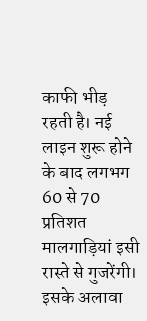काफी भीड़ रहती है। नई लाइन शुरू होने के बाद लगभग 60 से 70 प्रतिशत मालगाड़ियां इसी रास्ते से गुजरेंगी। इसके अलावा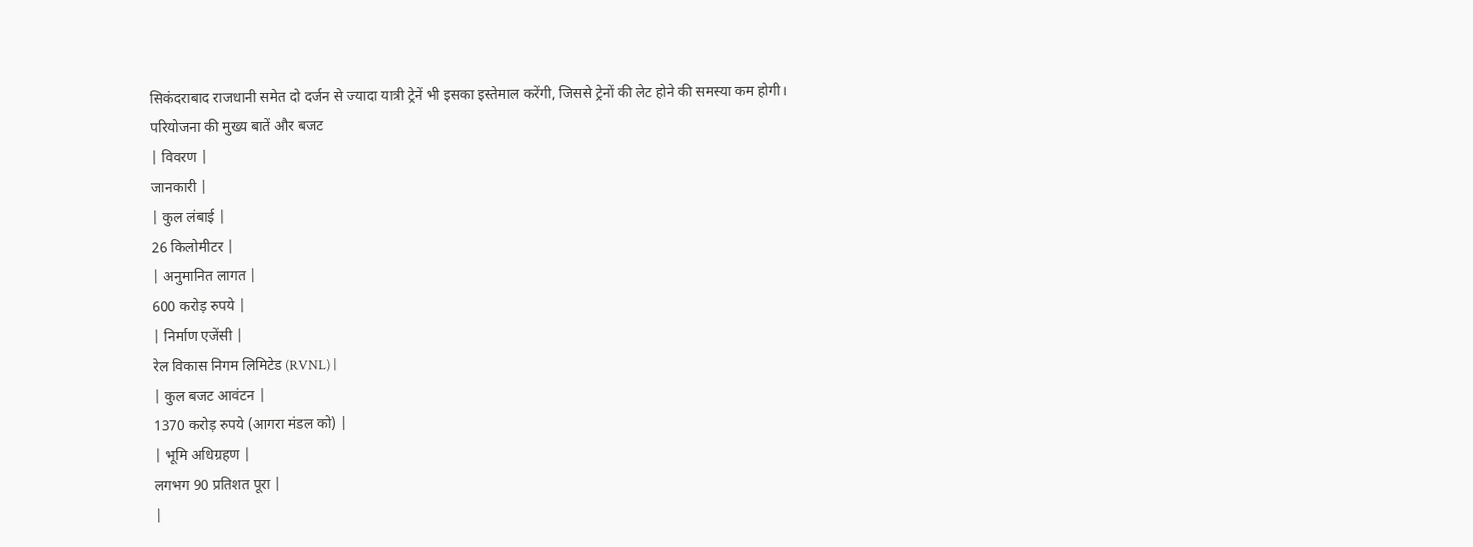सिकंदराबाद राजधानी समेत दो दर्जन से ज्यादा यात्री ट्रेनें भी इसका इस्तेमाल करेंगी, जिससे ट्रेनों की लेट होने की समस्या कम होगी।
परियोजना की मुख्य बातें और बजट
| विवरण |
जानकारी |
| कुल लंबाई |
26 किलोमीटर |
| अनुमानित लागत |
600 करोड़ रुपये |
| निर्माण एजेंसी |
रेल विकास निगम लिमिटेड (RVNL) |
| कुल बजट आवंटन |
1370 करोड़ रुपये (आगरा मंडल को) |
| भूमि अधिग्रहण |
लगभग 90 प्रतिशत पूरा |
|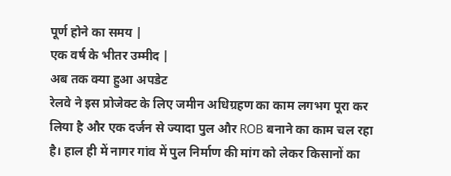पूर्ण होने का समय |
एक वर्ष के भीतर उम्मीद |
अब तक क्या हुआ अपडेट
रेलवे ने इस प्रोजेक्ट के लिए जमीन अधिग्रहण का काम लगभग पूरा कर लिया है और एक दर्जन से ज्यादा पुल और ROB बनाने का काम चल रहा है। हाल ही में नागर गांव में पुल निर्माण की मांग को लेकर किसानों का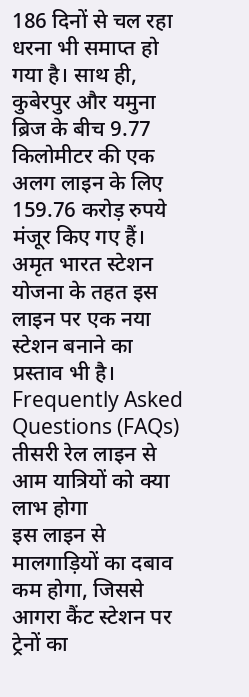186 दिनों से चल रहा धरना भी समाप्त हो गया है। साथ ही, कुबेरपुर और यमुना ब्रिज के बीच 9.77 किलोमीटर की एक अलग लाइन के लिए 159.76 करोड़ रुपये मंजूर किए गए हैं। अमृत भारत स्टेशन योजना के तहत इस लाइन पर एक नया स्टेशन बनाने का प्रस्ताव भी है।
Frequently Asked Questions (FAQs)
तीसरी रेल लाइन से आम यात्रियों को क्या लाभ होगा
इस लाइन से मालगाड़ियों का दबाव कम होगा, जिससे आगरा कैंट स्टेशन पर ट्रेनों का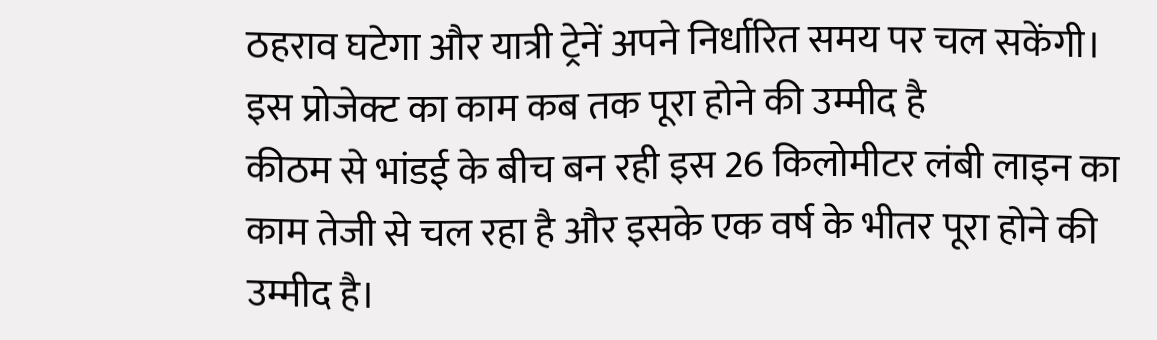ठहराव घटेगा और यात्री ट्रेनें अपने निर्धारित समय पर चल सकेंगी।
इस प्रोजेक्ट का काम कब तक पूरा होने की उम्मीद है
कीठम से भांडई के बीच बन रही इस 26 किलोमीटर लंबी लाइन का काम तेजी से चल रहा है और इसके एक वर्ष के भीतर पूरा होने की उम्मीद है।